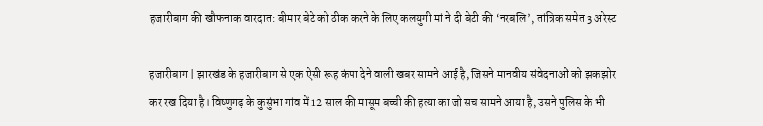हजारीबाग की खौफनाक वारदात: बीमार बेटे को ठीक करने के लिए कलयुगी मां ने दी बेटी की ‘नरबलि’, तांत्रिक समेत 3 अरेस्ट

हजारीबाग | झारखंड के हजारीबाग से एक ऐसी रूह कंपा देने वाली खबर सामने आई है, जिसने मानवीय संवेदनाओं को झकझोर कर रख दिया है। विष्णुगढ़ के कुसुंभा गांव में 12 साल की मासूम बच्ची की हत्या का जो सच सामने आया है, उसने पुलिस के भी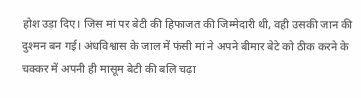होश उड़ा दिए। जिस मां पर बेटी की हिफाजत की जिम्मेदारी थी, वही उसकी जान की दुश्मन बन गई। अंधविश्वास के जाल में फंसी मां ने अपने बीमार बेटे को ठीक करने के चक्कर में अपनी ही मासूम बेटी की बलि चढ़ा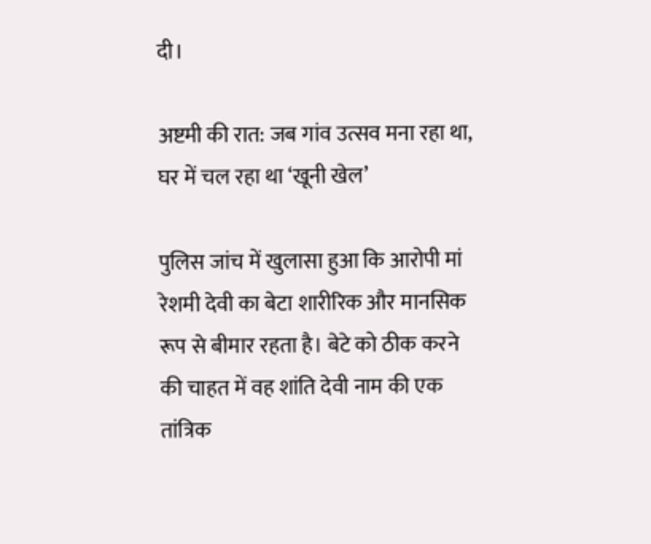दी।

अष्टमी की रात: जब गांव उत्सव मना रहा था, घर में चल रहा था ‘खूनी खेल’

पुलिस जांच में खुलासा हुआ कि आरोपी मां रेशमी देवी का बेटा शारीरिक और मानसिक रूप से बीमार रहता है। बेटे को ठीक करने की चाहत में वह शांति देवी नाम की एक तांत्रिक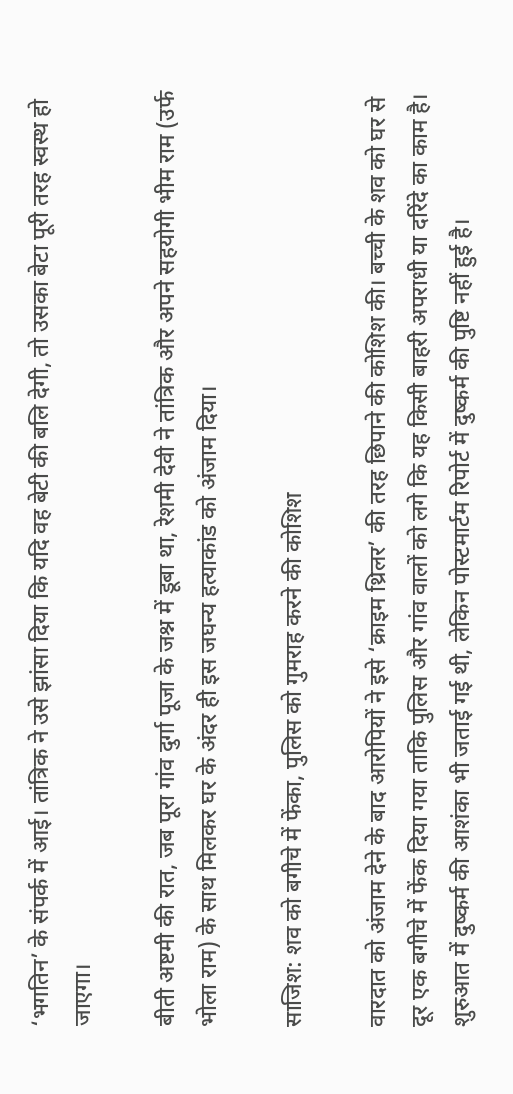‘भगतिन’ के संपर्क में आई। तांत्रिक ने उसे झांसा दिया कि यदि वह बेटी की बलि देगी, तो उसका बेटा पूरी तरह स्वस्थ हो जाएगा।

बीती अष्टमी की रात, जब पूरा गांव दुर्गा पूजा के जश्न में डूबा था, रेशमी देवी ने तांत्रिक और अपने सहयोगी भीम राम (उर्फ भोला राम) के साथ मिलकर घर के अंदर ही इस जघन्य हत्याकांड को अंजाम दिया।

साजिश: शव को बगीचे में फेंका, पुलिस को गुमराह करने की कोशिश

वारदात को अंजाम देने के बाद आरोपियों ने इसे ‘क्राइम थ्रिलर’ की तरह छिपाने की कोशिश की। बच्ची के शव को घर से दूर एक बगीचे में फेंक दिया गया ताकि पुलिस और गांव वालों को लगे कि यह किसी बाहरी अपराधी या दरिंदे का काम है। शुरुआत में दुष्कर्म की आशंका भी जताई गई थी, लेकिन पोस्टमार्टम रिपोर्ट में दुष्कर्म की पुष्टि नहीं हुई है।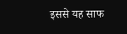इससे यह साफ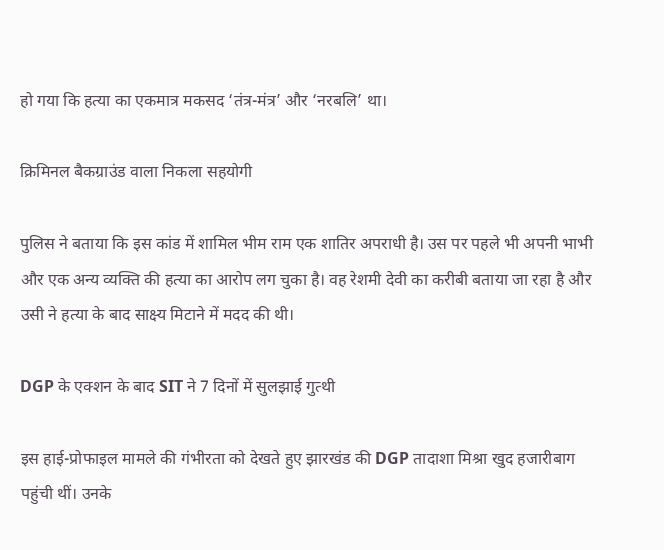हो गया कि हत्या का एकमात्र मकसद ‘तंत्र-मंत्र’ और ‘नरबलि’ था।

क्रिमिनल बैकग्राउंड वाला निकला सहयोगी

पुलिस ने बताया कि इस कांड में शामिल भीम राम एक शातिर अपराधी है। उस पर पहले भी अपनी भाभी और एक अन्य व्यक्ति की हत्या का आरोप लग चुका है। वह रेशमी देवी का करीबी बताया जा रहा है और उसी ने हत्या के बाद साक्ष्य मिटाने में मदद की थी।

DGP के एक्शन के बाद SIT ने 7 दिनों में सुलझाई गुत्थी

इस हाई-प्रोफाइल मामले की गंभीरता को देखते हुए झारखंड की DGP तादाशा मिश्रा खुद हजारीबाग पहुंची थीं। उनके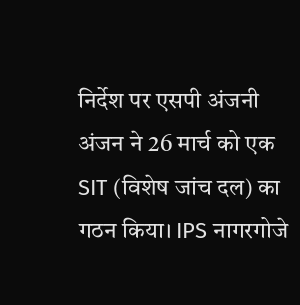निर्देश पर एसपी अंजनी अंजन ने 26 मार्च को एक SIT (विशेष जांच दल) का गठन किया। IPS नागरगोजे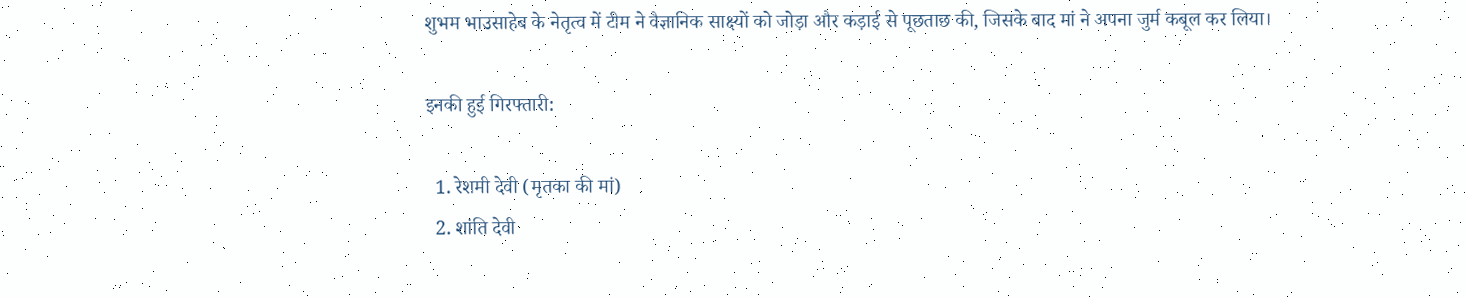शुभम भाउसाहेब के नेतृत्व में टीम ने वैज्ञानिक साक्ष्यों को जोड़ा और कड़ाई से पूछताछ की, जिसके बाद मां ने अपना जुर्म कबूल कर लिया।

इनकी हुई गिरफ्तारी:

  1. रेशमी देवी (मृतका की मां)
  2. शांति देवी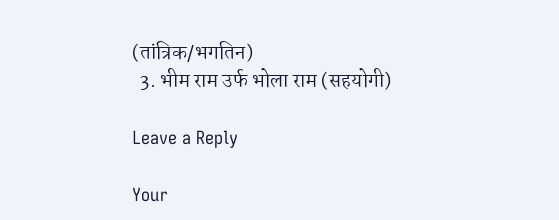(तांत्रिक/भगतिन)
  3. भीम राम उर्फ भोला राम (सहयोगी)

Leave a Reply

Your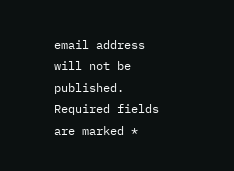email address will not be published. Required fields are marked *